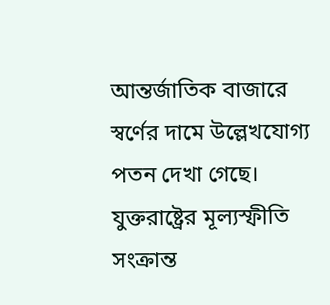আন্তর্জাতিক বাজারে স্বর্ণের দামে উল্লেখযোগ্য পতন দেখা গেছে। যুক্তরাষ্ট্রের মূল্যস্ফীতি সংক্রান্ত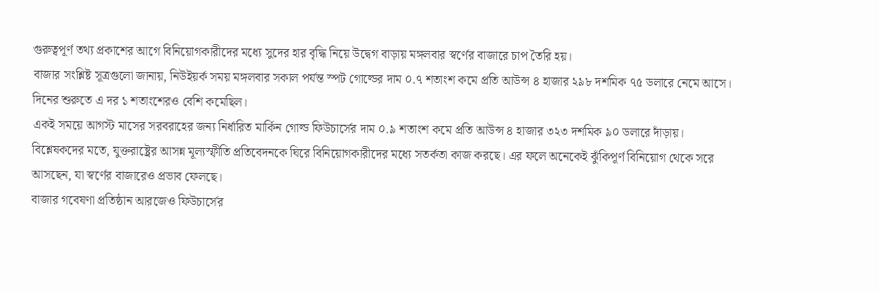গুরুত্বপূর্ণ তথ্য প্রকাশের আগে বিনিয়োগকারীদের মধ্যে সুদের হার বৃদ্ধি নিয়ে উদ্বেগ বাড়ায় মঙ্গলবার স্বর্ণের বাজারে চাপ তৈরি হয়।
বাজার সংশ্লিষ্ট সূত্রগুলো জানায়, নিউইয়র্ক সময় মঙ্গলবার সকাল পর্যন্ত স্পট গোল্ডের দাম ০.৭ শতাংশ কমে প্রতি আউন্স ৪ হাজার ২৯৮ দশমিক ৭৫ ডলারে নেমে আসে। দিনের শুরুতে এ দর ১ শতাংশেরও বেশি কমেছিল।
একই সময়ে আগস্ট মাসের সরবরাহের জন্য নির্ধারিত মার্কিন গোল্ড ফিউচার্সের দাম ০.৯ শতাংশ কমে প্রতি আউন্স ৪ হাজার ৩২৩ দশমিক ৯০ ডলারে দাঁড়ায়।
বিশ্লেষকদের মতে, যুক্তরাষ্ট্রের আসন্ন মূল্যস্ফীতি প্রতিবেদনকে ঘিরে বিনিয়োগকারীদের মধ্যে সতর্কতা কাজ করছে। এর ফলে অনেকেই ঝুঁকিপূর্ণ বিনিয়োগ থেকে সরে আসছেন, যা স্বর্ণের বাজারেও প্রভাব ফেলছে।
বাজার গবেষণা প্রতিষ্ঠান আরজেও ফিউচার্সের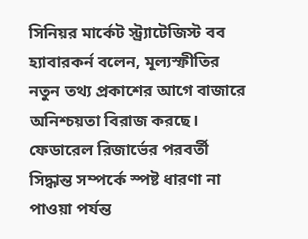সিনিয়র মার্কেট স্ট্র্যাটেজিস্ট বব হ্যাবারকর্ন বলেন, মূল্যস্ফীতির নতুন তথ্য প্রকাশের আগে বাজারে অনিশ্চয়তা বিরাজ করছে। ফেডারেল রিজার্ভের পরবর্তী সিদ্ধান্ত সম্পর্কে স্পষ্ট ধারণা না পাওয়া পর্যন্ত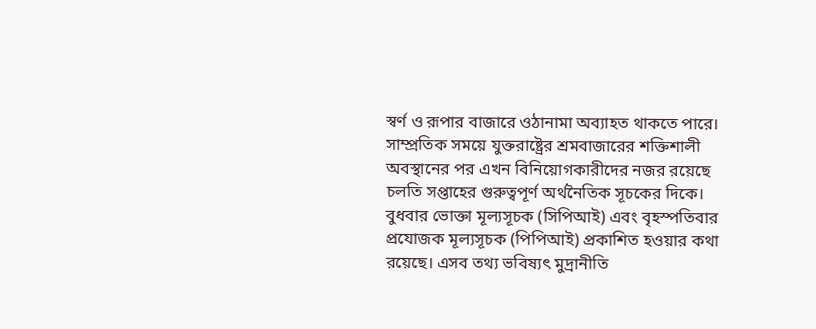স্বর্ণ ও রূপার বাজারে ওঠানামা অব্যাহত থাকতে পারে।
সাম্প্রতিক সময়ে যুক্তরাষ্ট্রের শ্রমবাজারের শক্তিশালী অবস্থানের পর এখন বিনিয়োগকারীদের নজর রয়েছে চলতি সপ্তাহের গুরুত্বপূর্ণ অর্থনৈতিক সূচকের দিকে।
বুধবার ভোক্তা মূল্যসূচক (সিপিআই) এবং বৃহস্পতিবার প্রযোজক মূল্যসূচক (পিপিআই) প্রকাশিত হওয়ার কথা রয়েছে। এসব তথ্য ভবিষ্যৎ মুদ্রানীতি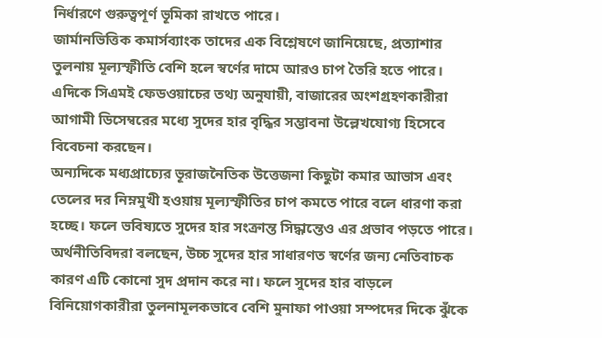নির্ধারণে গুরুত্বপূর্ণ ভূমিকা রাখতে পারে।
জার্মানভিত্তিক কমার্সব্যাংক তাদের এক বিশ্লেষণে জানিয়েছে, প্রত্যাশার তুলনায় মূল্যস্ফীতি বেশি হলে স্বর্ণের দামে আরও চাপ তৈরি হতে পারে।
এদিকে সিএমই ফেডওয়াচের তথ্য অনুযায়ী, বাজারের অংশগ্রহণকারীরা আগামী ডিসেম্বরের মধ্যে সুদের হার বৃদ্ধির সম্ভাবনা উল্লেখযোগ্য হিসেবে বিবেচনা করছেন।
অন্যদিকে মধ্যপ্রাচ্যের ভূরাজনৈতিক উত্তেজনা কিছুটা কমার আভাস এবং তেলের দর নিম্নমুখী হওয়ায় মূল্যস্ফীতির চাপ কমতে পারে বলে ধারণা করা হচ্ছে। ফলে ভবিষ্যতে সুদের হার সংক্রান্ত সিদ্ধান্তেও এর প্রভাব পড়তে পারে।
অর্থনীতিবিদরা বলছেন, উচ্চ সুদের হার সাধারণত স্বর্ণের জন্য নেতিবাচক কারণ এটি কোনো সুদ প্রদান করে না। ফলে সুদের হার বাড়লে বিনিয়োগকারীরা তুলনামূলকভাবে বেশি মুনাফা পাওয়া সম্পদের দিকে ঝুঁকে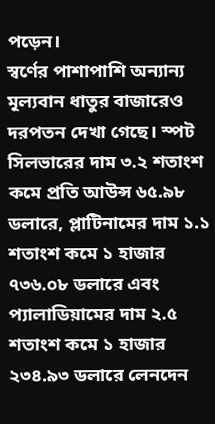পড়েন।
স্বর্ণের পাশাপাশি অন্যান্য মূল্যবান ধাতুর বাজারেও দরপতন দেখা গেছে। স্পট সিলভারের দাম ৩.২ শতাংশ কমে প্রতি আউন্স ৬৫.৯৮ ডলারে, প্লাটিনামের দাম ১.১ শতাংশ কমে ১ হাজার ৭৩৬.০৮ ডলারে এবং প্যালাডিয়ামের দাম ২.৫ শতাংশ কমে ১ হাজার ২৩৪.৯৩ ডলারে লেনদেন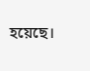হয়েছে।